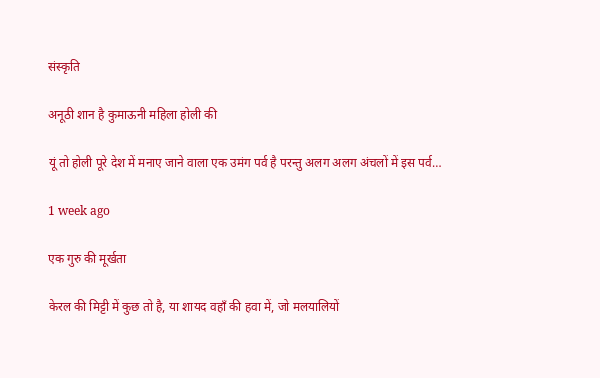संस्कृति

अनूठी शान है कुमाऊनी महिला होली की

यूं तो होली पूरे देश में मनाए जाने वाला एक उमंग पर्व है परन्तु अलग अलग अंचलों में इस पर्व…

1 week ago

एक गुरु की मूर्खता

केरल की मिट्टी में कुछ तो है, या शायद वहाँ की हवा में, जो मलयालियों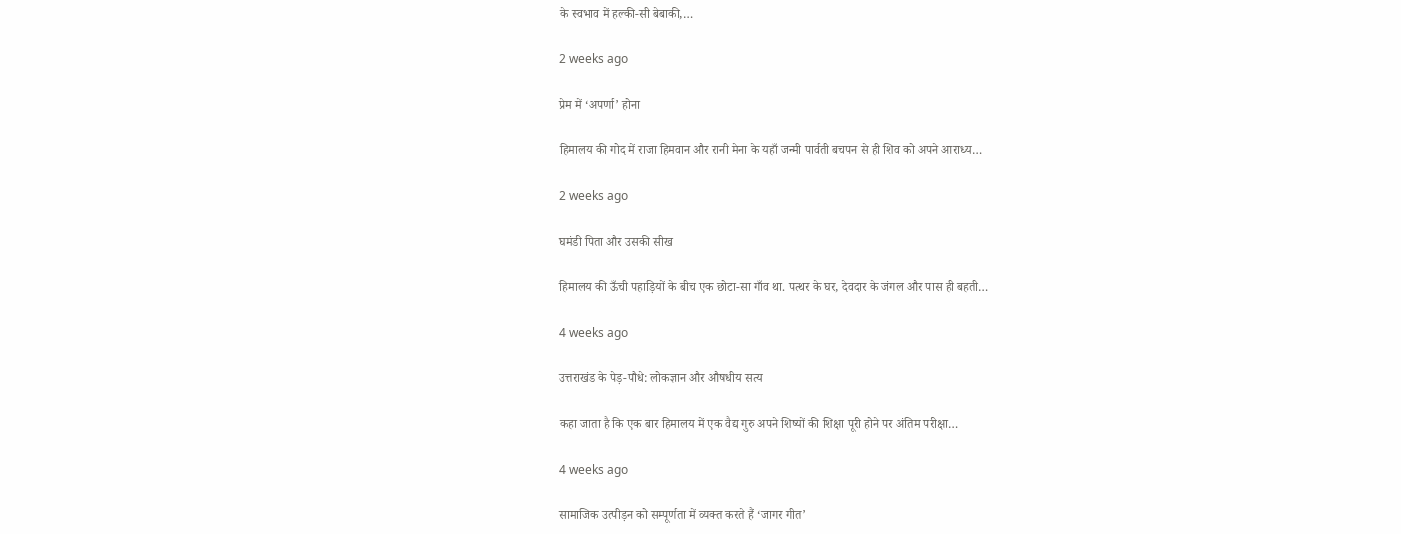के स्वभाव में हल्की-सी बेबाकी,…

2 weeks ago

प्रेम में ‘अपर्णा’ होना

हिमालय की गोद में राजा हिमवान और रानी मेना के यहाँ जन्मी पार्वती बचपन से ही शिव को अपने आराध्य…

2 weeks ago

घमंडी पिता और उसकी सीख

हिमालय की ऊँची पहाड़ियों के बीच एक छोटा-सा गाँव था. पत्थर के घर, देवदार के जंगल और पास ही बहती…

4 weeks ago

उत्तराखंड के पेड़-पौधे: लोकज्ञान और औषधीय सत्य

कहा जाता है कि एक बार हिमालय में एक वैद्य गुरु अपने शिष्यों की शिक्षा पूरी होने पर अंतिम परीक्षा…

4 weeks ago

सामाजिक उत्पीड़न को सम्पूर्णता में व्यक्त करते हैं ‘जागर गीत’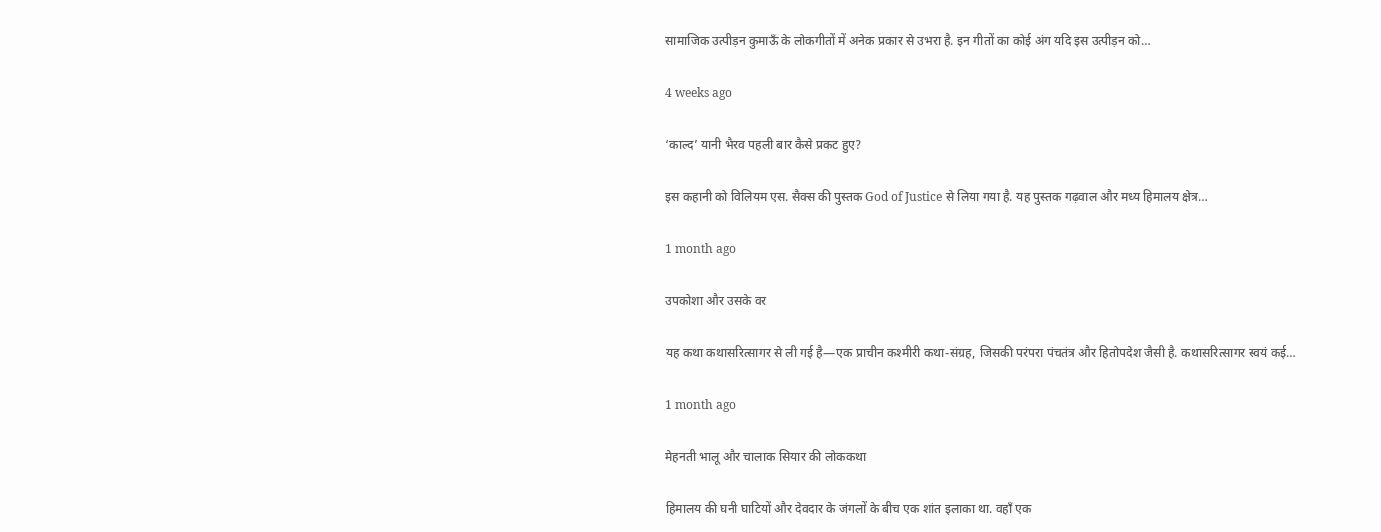सामाजिक उत्पीड़न कुमाऊँ के लोकगीतों में अनेक प्रकार से उभरा है. इन गीतों का कोई अंग यदि इस उत्पीड़न को…

4 weeks ago

‘काल्द’ यानी भैरव पहली बार कैसे प्रकट हुए?

इस कहानी को विलियम एस. सैक्स की पुस्तक God of Justice से लिया गया है. यह पुस्तक गढ़वाल और मध्य हिमालय क्षेत्र…

1 month ago

उपकोशा और उसके वर

यह कथा कथासरित्सागर से ली गई है—एक प्राचीन कश्मीरी कथा-संग्रह, जिसकी परंपरा पंचतंत्र और हितोपदेश जैसी है. कथासरित्सागर स्वयं कई…

1 month ago

मेहनती भालू और चालाक सियार की लोककथा

हिमालय की घनी घाटियों और देवदार के जंगलों के बीच एक शांत इलाका था. वहाँ एक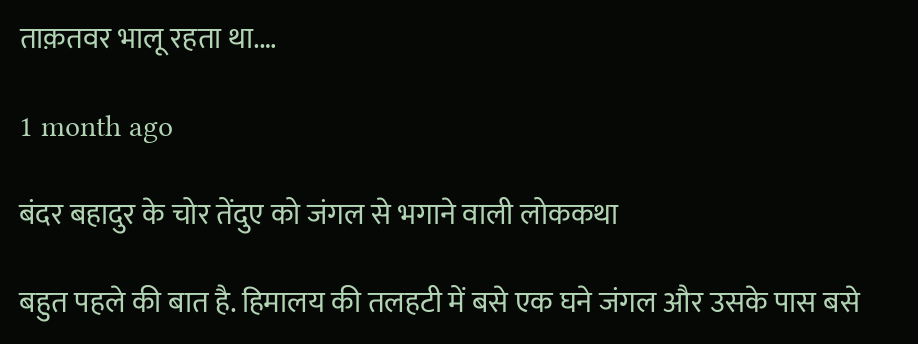ताक़तवर भालू रहता था.…

1 month ago

बंदर बहादुर के चोर तेंदुए को जंगल से भगाने वाली लोककथा

बहुत पहले की बात है. हिमालय की तलहटी में बसे एक घने जंगल और उसके पास बसे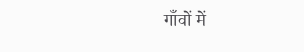गाँवों में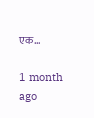एक…

1 month ago